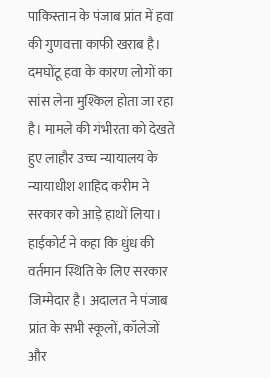पाकिस्तान के पंजाब प्रांत में हवा की गुणवत्ता काफी खराब है। दमघोंटू हवा के कारण लोगों का सांस लेना मुश्किल होता जा रहा है। मामले की गंभीरता को देखते हुए लाहौर उच्च न्यायालय के न्यायाधीश शाहिद करीम ने सरकार को आड़े हाथों लिया। हाईकोर्ट ने कहा कि धुंध की वर्तमान स्थिति के लिए सरकार जिम्मेदार है। अदालत ने पंजाब प्रांत के सभी स्कूलों, कॉलेजों और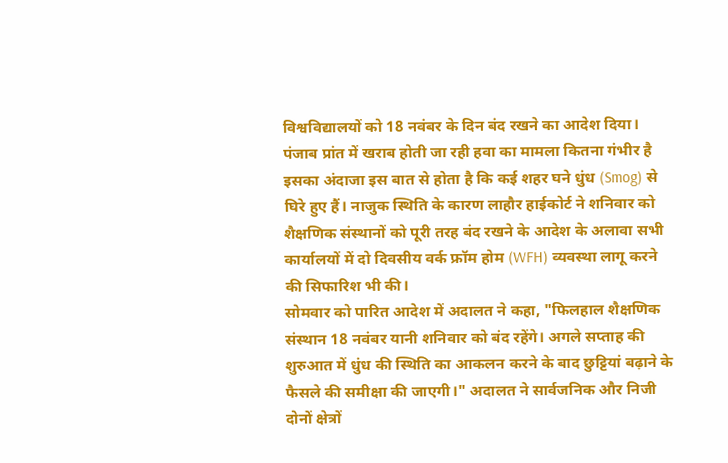विश्वविद्यालयों को 18 नवंबर के दिन बंद रखने का आदेश दिया।
पंजाब प्रांत में खराब होती जा रही हवा का मामला कितना गंभीर है इसका अंदाजा इस बात से होता है कि कई शहर घने धुंध (Smog) से घिरे हुए हैं। नाजुक स्थिति के कारण लाहौर हाईकोर्ट ने शनिवार को शैक्षणिक संस्थानों को पूरी तरह बंद रखने के आदेश के अलावा सभी कार्यालयों में दो दिवसीय वर्क फ्रॉम होम (WFH) व्यवस्था लागू करने की सिफारिश भी की।
सोमवार को पारित आदेश में अदालत ने कहा, "फिलहाल शैक्षणिक संस्थान 18 नवंबर यानी शनिवार को बंद रहेंगे। अगले सप्ताह की शुरुआत में धुंध की स्थिति का आकलन करने के बाद छुट्टियां बढ़ाने के फैसले की समीक्षा की जाएगी।" अदालत ने सार्वजनिक और निजी दोनों क्षेत्रों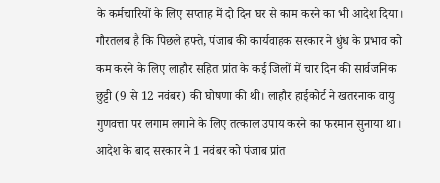के कर्मचारियों के लिए सप्ताह में दो दिन घर से काम करने का भी आदेश दिया।
गौरतलब है कि पिछले हफ्ते, पंजाब की कार्यवाहक सरकार ने धुंध के प्रभाव को कम करने के लिए लाहौर सहित प्रांत के कई जिलों में चार दिन की सार्वजनिक छुट्टी (9 से 12 नवंबर) की घोषणा की थी। लाहौर हाईकोर्ट ने खतरनाक वायु गुणवत्ता पर लगाम लगाने के लिए तत्काल उपाय करने का फरमान सुनाया था। आदेश के बाद सरकार ने 1 नवंबर को पंजाब प्रांत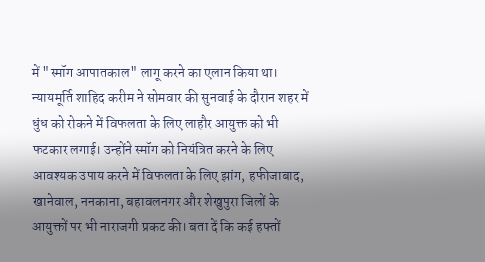में "स्मॉग आपातकाल" लागू करने का एलान किया था।
न्यायमूर्ति शाहिद करीम ने सोमवार की सुनवाई के दौरान शहर में धुंध को रोकने में विफलता के लिए लाहौर आयुक्त को भी फटकार लगाई। उन्होंने स्मॉग को नियंत्रित करने के लिए आवश्यक उपाय करने में विफलता के लिए झांग, हफीजाबाद, खानेवाल, ननकाना, बहावलनगर और शेखुपुरा जिलों के आयुक्तों पर भी नाराजगी प्रकट की। बता दें कि कई हफ्तों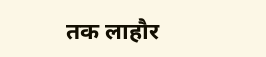तक लाहौर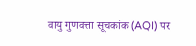वायु गुणवत्ता सूचकांक (AQI) पर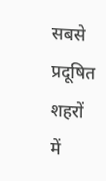सबसे प्रदूषित शहरों में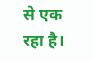से एक रहा है।